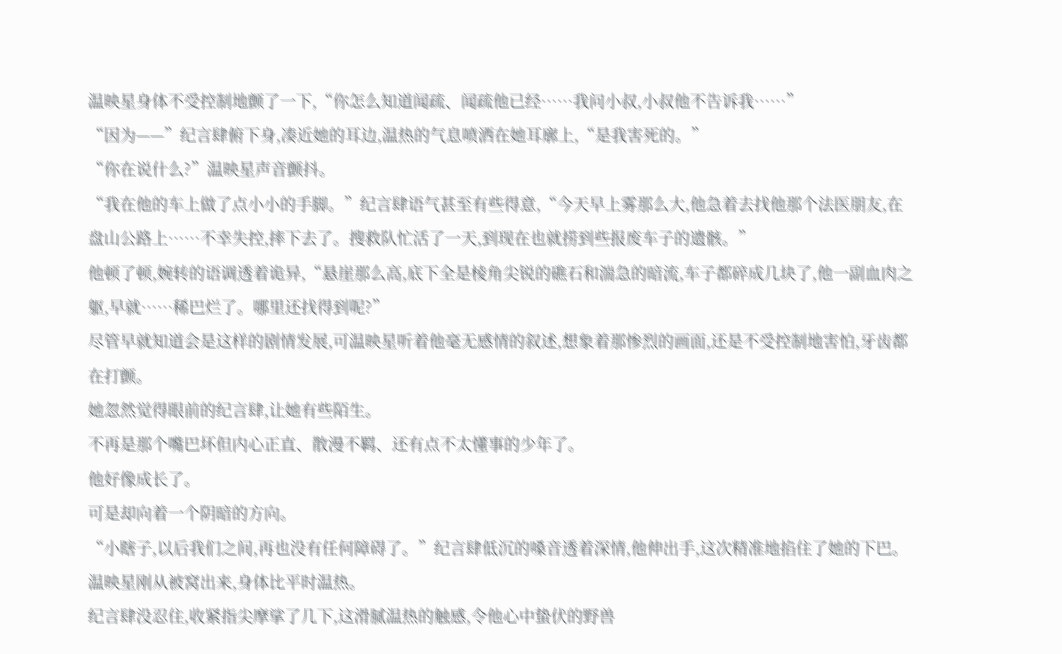温映星身体不受控制地颤了一下,“你怎么知道闻疏、闻疏他已经……我问小叔,小叔他不告诉我……”
“因为——”纪言肆俯下身,凑近她的耳边,温热的气息喷洒在她耳廓上,“是我害死的。”
“你在说什么?”温映星声音颤抖。
“我在他的车上做了点小小的手脚。”纪言肆语气甚至有些得意,“今天早上雾那么大,他急着去找他那个法医朋友,在盘山公路上……不幸失控,摔下去了。搜救队忙活了一天,到现在也就捞到些报废车子的遗骸。”
他顿了顿,婉转的语调透着诡异,“悬崖那么高,底下全是棱角尖锐的礁石和湍急的暗流,车子都碎成几块了,他一副血肉之躯,早就……稀巴烂了。哪里还找得到呢?”
尽管早就知道会是这样的剧情发展,可温映星听着他毫无感情的叙述,想象着那惨烈的画面,还是不受控制地害怕,牙齿都在打颤。
她忽然觉得眼前的纪言肆,让她有些陌生。
不再是那个嘴巴坏但内心正直、散漫不羁、还有点不太懂事的少年了。
他好像成长了。
可是却向着一个阴暗的方向。
“小瞎子,以后我们之间,再也没有任何障碍了。”纪言肆低沉的嗓音透着深情,他伸出手,这次精准地掐住了她的下巴。
温映星刚从被窝出来,身体比平时温热。
纪言肆没忍住,收紧指尖摩挲了几下,这滑腻温热的触感,令他心中蛰伏的野兽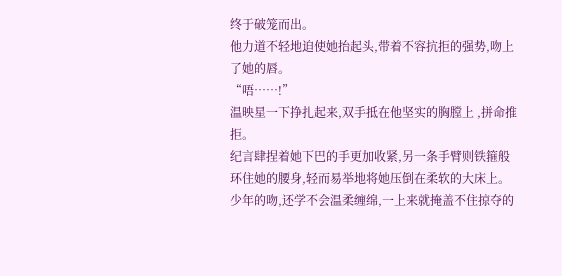终于破笼而出。
他力道不轻地迫使她抬起头,带着不容抗拒的强势,吻上了她的唇。
“唔……!”
温映星一下挣扎起来,双手抵在他坚实的胸膛上 ,拼命推拒。
纪言肆捏着她下巴的手更加收紧,另一条手臂则铁箍般环住她的腰身,轻而易举地将她压倒在柔软的大床上。
少年的吻,还学不会温柔缠绵,一上来就掩盖不住掠夺的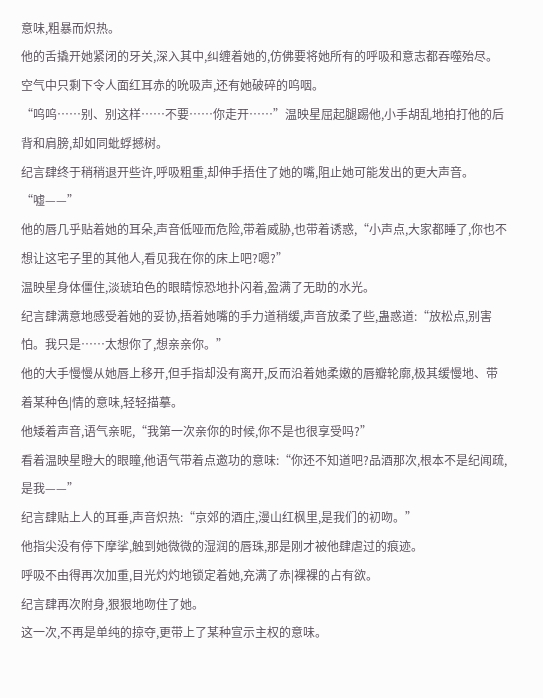意味,粗暴而炽热。
他的舌撬开她紧闭的牙关,深入其中,纠缠着她的,仿佛要将她所有的呼吸和意志都吞噬殆尽。
空气中只剩下令人面红耳赤的吮吸声,还有她破碎的呜咽。
“呜呜……别、别这样……不要……你走开……”温映星屈起腿踢他,小手胡乱地拍打他的后背和肩膀,却如同蚍蜉撼树。
纪言肆终于稍稍退开些许,呼吸粗重,却伸手捂住了她的嘴,阻止她可能发出的更大声音。
“嘘——”
他的唇几乎贴着她的耳朵,声音低哑而危险,带着威胁,也带着诱惑,“小声点,大家都睡了,你也不想让这宅子里的其他人,看见我在你的床上吧?嗯?”
温映星身体僵住,淡琥珀色的眼睛惊恐地扑闪着,盈满了无助的水光。
纪言肆满意地感受着她的妥协,捂着她嘴的手力道稍缓,声音放柔了些,蛊惑道:“放松点,别害怕。我只是……太想你了,想亲亲你。”
他的大手慢慢从她唇上移开,但手指却没有离开,反而沿着她柔嫩的唇瓣轮廓,极其缓慢地、带着某种色|情的意味,轻轻描摹。
他矮着声音,语气亲昵,“我第一次亲你的时候,你不是也很享受吗?”
看着温映星瞪大的眼瞳,他语气带着点邀功的意味:“你还不知道吧?品酒那次,根本不是纪闻疏,是我——”
纪言肆贴上人的耳垂,声音炽热:“京郊的酒庄,漫山红枫里,是我们的初吻。”
他指尖没有停下摩挲,触到她微微的湿润的唇珠,那是刚才被他肆虐过的痕迹。
呼吸不由得再次加重,目光灼灼地锁定着她,充满了赤|裸裸的占有欲。
纪言肆再次附身,狠狠地吻住了她。
这一次,不再是单纯的掠夺,更带上了某种宣示主权的意味。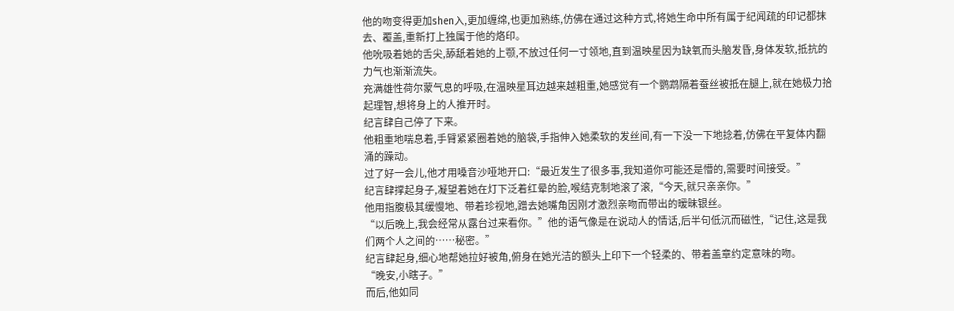他的吻变得更加shen入,更加缠绵,也更加熟练,仿佛在通过这种方式,将她生命中所有属于纪闻疏的印记都抹去、覆盖,重新打上独属于他的烙印。
他吮吸着她的舌尖,舔舐着她的上颚,不放过任何一寸领地,直到温映星因为缺氧而头脑发昏,身体发软,抵抗的力气也渐渐流失。
充满雄性荷尔蒙气息的呼吸,在温映星耳边越来越粗重,她感觉有一个鹦鹉隔着蚕丝被抵在腿上,就在她极力拾起理智,想将身上的人推开时。
纪言肆自己停了下来。
他粗重地喘息着,手臂紧紧圈着她的脑袋,手指伸入她柔软的发丝间,有一下没一下地捻着,仿佛在平复体内翻涌的躁动。
过了好一会儿,他才用嗓音沙哑地开口:“最近发生了很多事,我知道你可能还是懵的,需要时间接受。”
纪言肆撑起身子,凝望着她在灯下泛着红晕的脸,喉结克制地滚了滚,“今天,就只亲亲你。”
他用指腹极其缓慢地、带着珍视地,蹭去她嘴角因刚才激烈亲吻而带出的暧昧银丝。
“以后晚上,我会经常从露台过来看你。”他的语气像是在说动人的情话,后半句低沉而磁性,“记住,这是我们两个人之间的……秘密。”
纪言肆起身,细心地帮她拉好被角,俯身在她光洁的额头上印下一个轻柔的、带着盖章约定意味的吻。
“晚安,小瞎子。”
而后,他如同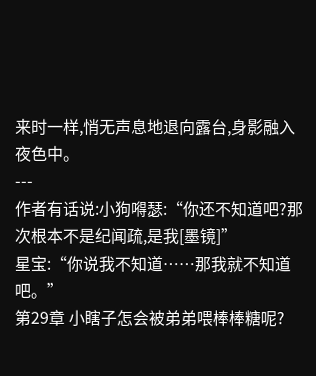来时一样,悄无声息地退向露台,身影融入夜色中。
---
作者有话说:小狗嘚瑟:“你还不知道吧?那次根本不是纪闻疏,是我[墨镜]”
星宝:“你说我不知道……那我就不知道吧。”
第29章 小瞎子怎会被弟弟喂棒棒糖呢?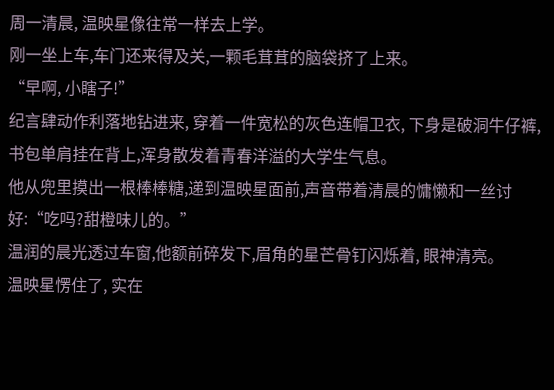周一清晨, 温映星像往常一样去上学。
刚一坐上车,车门还来得及关,一颗毛茸茸的脑袋挤了上来。
“早啊, 小瞎子!”
纪言肆动作利落地钻进来, 穿着一件宽松的灰色连帽卫衣, 下身是破洞牛仔裤, 书包单肩挂在背上,浑身散发着青春洋溢的大学生气息。
他从兜里摸出一根棒棒糖,递到温映星面前,声音带着清晨的慵懒和一丝讨好:“吃吗?甜橙味儿的。”
温润的晨光透过车窗,他额前碎发下,眉角的星芒骨钉闪烁着, 眼神清亮。
温映星愣住了, 实在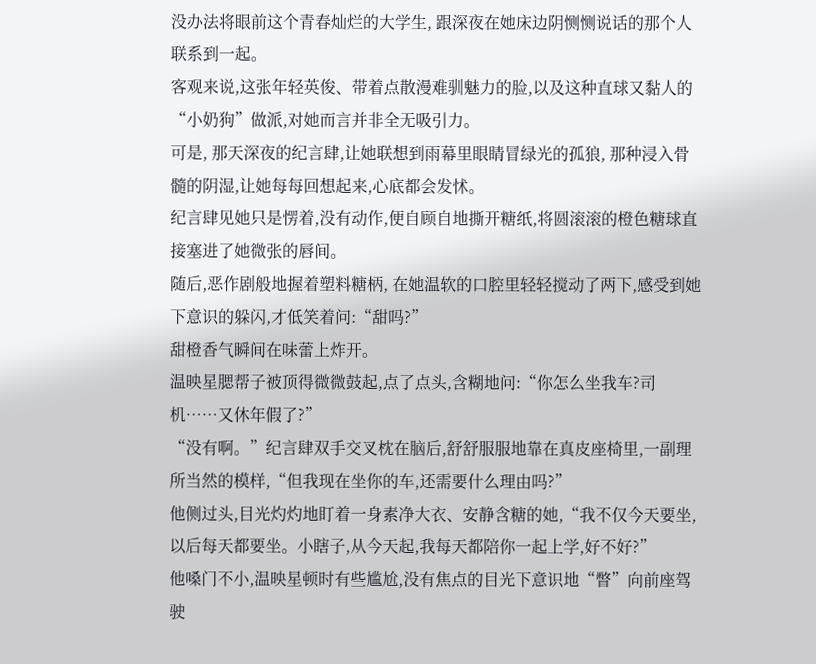没办法将眼前这个青春灿烂的大学生, 跟深夜在她床边阴恻恻说话的那个人联系到一起。
客观来说,这张年轻英俊、带着点散漫难驯魅力的脸,以及这种直球又黏人的“小奶狗”做派,对她而言并非全无吸引力。
可是, 那天深夜的纪言肆,让她联想到雨幕里眼睛冒绿光的孤狼, 那种浸入骨髓的阴湿,让她每每回想起来,心底都会发怵。
纪言肆见她只是愣着,没有动作,便自顾自地撕开糖纸,将圆滚滚的橙色糖球直接塞进了她微张的唇间。
随后,恶作剧般地握着塑料糖柄, 在她温软的口腔里轻轻搅动了两下,感受到她下意识的躲闪,才低笑着问:“甜吗?”
甜橙香气瞬间在味蕾上炸开。
温映星腮帮子被顶得微微鼓起,点了点头,含糊地问:“你怎么坐我车?司机……又休年假了?”
“没有啊。”纪言肆双手交叉枕在脑后,舒舒服服地靠在真皮座椅里,一副理所当然的模样,“但我现在坐你的车,还需要什么理由吗?”
他侧过头,目光灼灼地盯着一身素净大衣、安静含糖的她,“我不仅今天要坐,以后每天都要坐。小瞎子,从今天起,我每天都陪你一起上学,好不好?”
他嗓门不小,温映星顿时有些尴尬,没有焦点的目光下意识地“瞥”向前座驾驶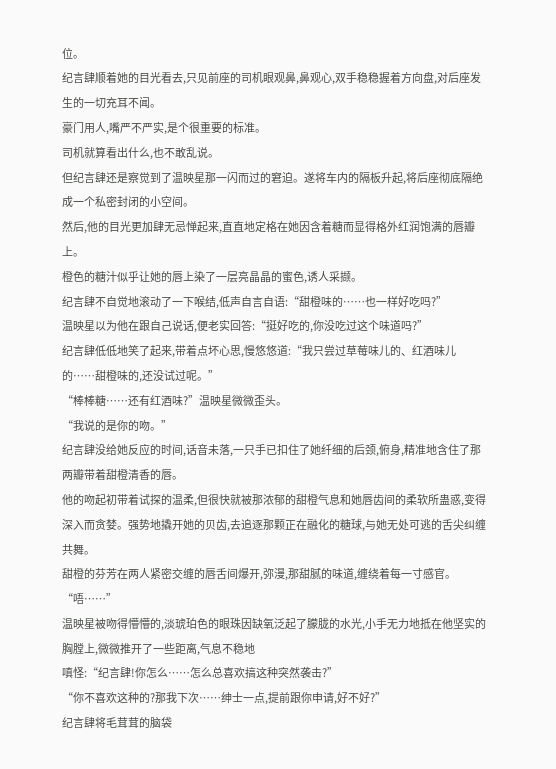位。
纪言肆顺着她的目光看去,只见前座的司机眼观鼻,鼻观心,双手稳稳握着方向盘,对后座发生的一切充耳不闻。
豪门用人,嘴严不严实,是个很重要的标准。
司机就算看出什么,也不敢乱说。
但纪言肆还是察觉到了温映星那一闪而过的窘迫。遂将车内的隔板升起,将后座彻底隔绝成一个私密封闭的小空间。
然后,他的目光更加肆无忌惮起来,直直地定格在她因含着糖而显得格外红润饱满的唇瓣上。
橙色的糖汁似乎让她的唇上染了一层亮晶晶的蜜色,诱人采撷。
纪言肆不自觉地滚动了一下喉结,低声自言自语:“甜橙味的……也一样好吃吗?”
温映星以为他在跟自己说话,便老实回答:“挺好吃的,你没吃过这个味道吗?”
纪言肆低低地笑了起来,带着点坏心思,慢悠悠道:“我只尝过草莓味儿的、红酒味儿的……甜橙味的,还没试过呢。”
“棒棒糖……还有红酒味?”温映星微微歪头。
“我说的是你的吻。”
纪言肆没给她反应的时间,话音未落,一只手已扣住了她纤细的后颈,俯身,精准地含住了那两瓣带着甜橙清香的唇。
他的吻起初带着试探的温柔,但很快就被那浓郁的甜橙气息和她唇齿间的柔软所蛊惑,变得深入而贪婪。强势地撬开她的贝齿,去追逐那颗正在融化的糖球,与她无处可逃的舌尖纠缠共舞。
甜橙的芬芳在两人紧密交缠的唇舌间爆开,弥漫,那甜腻的味道,缠绕着每一寸感官。
“唔……”
温映星被吻得懵懵的,淡琥珀色的眼珠因缺氧泛起了朦胧的水光,小手无力地抵在他坚实的胸膛上,微微推开了一些距离,气息不稳地
嗔怪:“纪言肆!你怎么……怎么总喜欢搞这种突然袭击?”
“你不喜欢这种的?那我下次……绅士一点,提前跟你申请,好不好?”
纪言肆将毛茸茸的脑袋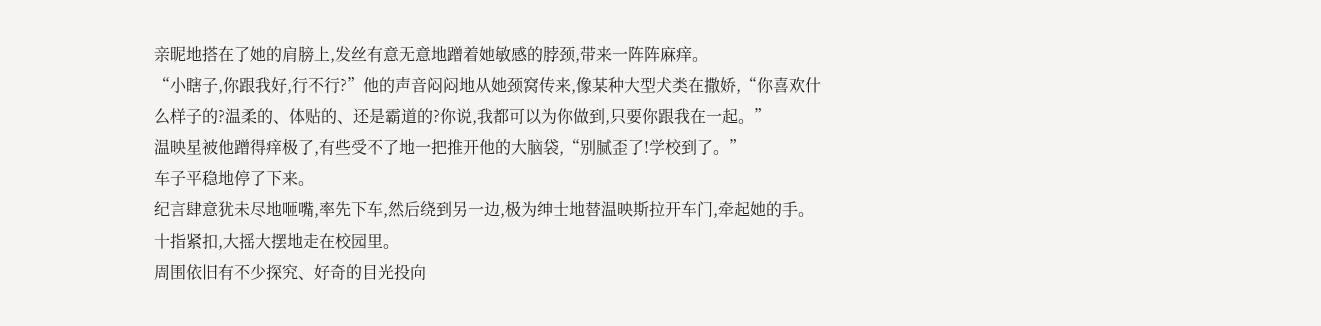亲昵地搭在了她的肩膀上,发丝有意无意地蹭着她敏感的脖颈,带来一阵阵麻痒。
“小瞎子,你跟我好,行不行?”他的声音闷闷地从她颈窝传来,像某种大型犬类在撒娇,“你喜欢什么样子的?温柔的、体贴的、还是霸道的?你说,我都可以为你做到,只要你跟我在一起。”
温映星被他蹭得痒极了,有些受不了地一把推开他的大脑袋,“别腻歪了!学校到了。”
车子平稳地停了下来。
纪言肆意犹未尽地咂嘴,率先下车,然后绕到另一边,极为绅士地替温映斯拉开车门,牵起她的手。
十指紧扣,大摇大摆地走在校园里。
周围依旧有不少探究、好奇的目光投向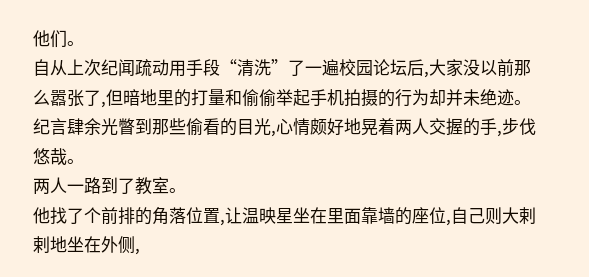他们。
自从上次纪闻疏动用手段“清洗”了一遍校园论坛后,大家没以前那么嚣张了,但暗地里的打量和偷偷举起手机拍摄的行为却并未绝迹。
纪言肆余光瞥到那些偷看的目光,心情颇好地晃着两人交握的手,步伐悠哉。
两人一路到了教室。
他找了个前排的角落位置,让温映星坐在里面靠墙的座位,自己则大剌剌地坐在外侧,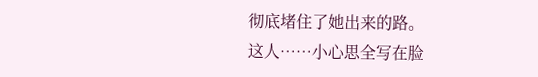彻底堵住了她出来的路。
这人……小心思全写在脸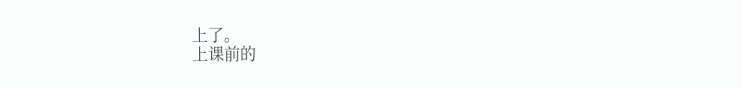上了。
上课前的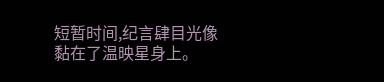短暂时间,纪言肆目光像黏在了温映星身上。